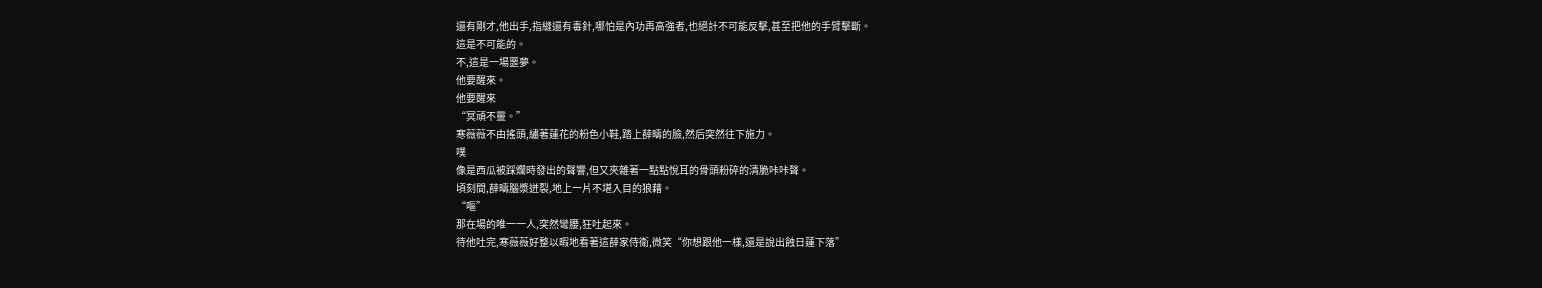還有剛才,他出手,指縫還有毒針,哪怕是內功再高強者,也絕計不可能反擊,甚至把他的手臂擊斷。
這是不可能的。
不,這是一場噩夢。
他要醒來。
他要醒來
“冥頑不靈。”
寒薇薇不由搖頭,繡著蓮花的粉色小鞋,踏上薛疇的臉,然后突然往下施力。
噗
像是西瓜被踩爛時發出的聲響,但又夾雜著一點點悅耳的骨頭粉碎的清脆咔咔聲。
頃刻間,薛疇腦漿迸裂,地上一片不堪入目的狼藉。
“嘔”
那在場的唯一一人,突然彎腰,狂吐起來。
待他吐完,寒薇薇好整以暇地看著這薛家侍衛,微笑“你想跟他一樣,還是說出蝕日蓮下落”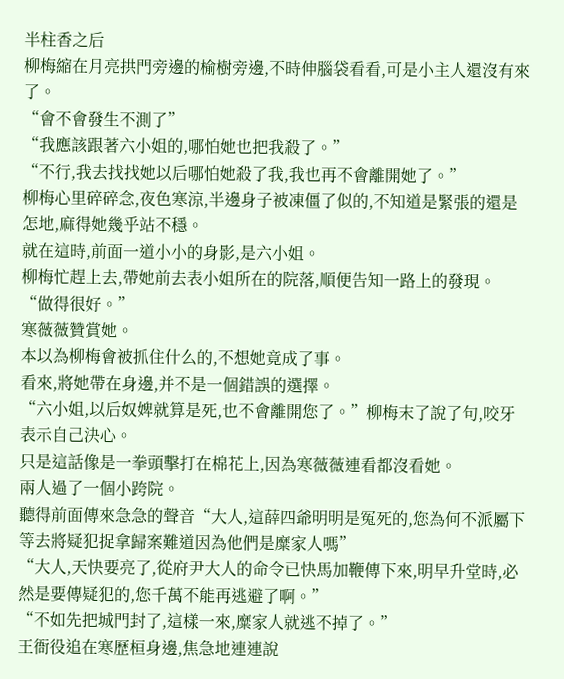半柱香之后
柳梅縮在月亮拱門旁邊的榆樹旁邊,不時伸腦袋看看,可是小主人還沒有來了。
“會不會發生不測了”
“我應該跟著六小姐的,哪怕她也把我殺了。”
“不行,我去找找她以后哪怕她殺了我,我也再不會離開她了。”
柳梅心里碎碎念,夜色寒涼,半邊身子被凍僵了似的,不知道是緊張的還是怎地,麻得她幾乎站不穩。
就在這時,前面一道小小的身影,是六小姐。
柳梅忙趕上去,帶她前去表小姐所在的院落,順便告知一路上的發現。
“做得很好。”
寒薇薇贊賞她。
本以為柳梅會被抓住什么的,不想她竟成了事。
看來,將她帶在身邊,并不是一個錯誤的選擇。
“六小姐,以后奴婢就算是死,也不會離開您了。”柳梅末了說了句,咬牙表示自己決心。
只是這話像是一拳頭擊打在棉花上,因為寒薇薇連看都沒看她。
兩人過了一個小跨院。
聽得前面傳來急急的聲音“大人,這薛四爺明明是冤死的,您為何不派屬下等去將疑犯捉拿歸案難道因為他們是糜家人嗎”
“大人,天快要亮了,從府尹大人的命令已快馬加鞭傳下來,明早升堂時,必然是要傳疑犯的,您千萬不能再逃避了啊。”
“不如先把城門封了,這樣一來,糜家人就逃不掉了。”
王衙役追在寒歷桓身邊,焦急地連連說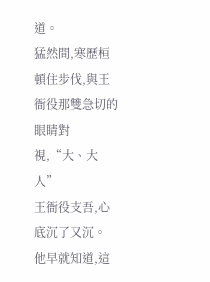道。
猛然間,寒歷桓頓住步伐,與王衙役那雙急切的眼睛對視,“大、大人”
王衙役支吾,心底沉了又沉。
他早就知道,這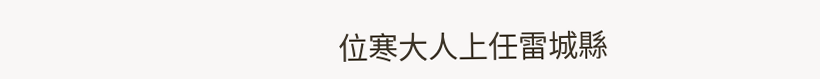位寒大人上任雷城縣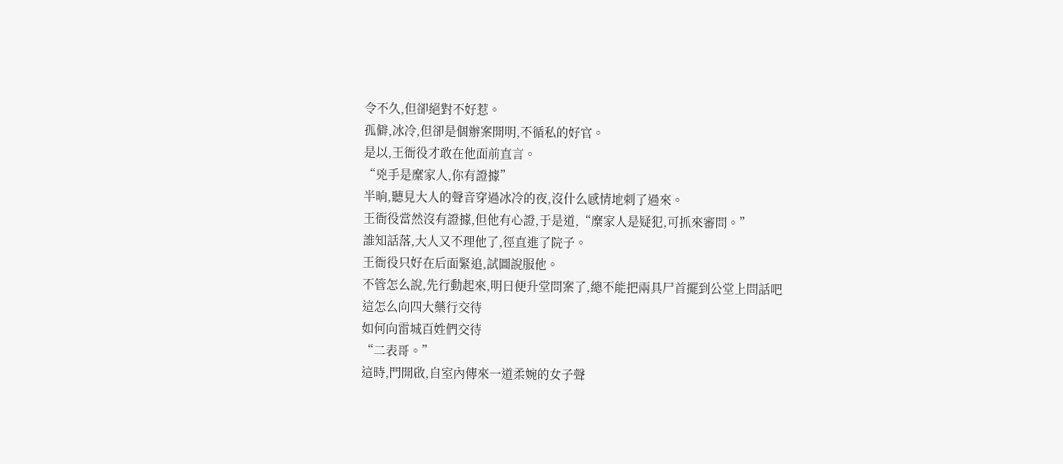令不久,但卻絕對不好惹。
孤僻,冰冷,但卻是個辦案開明,不循私的好官。
是以,王衙役才敢在他面前直言。
“兇手是糜家人,你有證據”
半晌,聽見大人的聲音穿過冰冷的夜,沒什么感情地刺了過來。
王衙役當然沒有證據,但他有心證,于是道,“糜家人是疑犯,可抓來審問。”
誰知話落,大人又不理他了,徑直進了院子。
王衙役只好在后面緊追,試圖說服他。
不管怎么說,先行動起來,明日便升堂問案了,總不能把兩具尸首擺到公堂上問話吧
這怎么向四大藥行交待
如何向雷城百姓們交待
“二表哥。”
這時,門開啟,自室內傳來一道柔婉的女子聲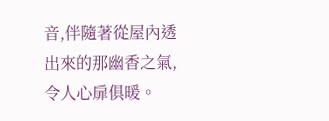音,伴隨著從屋內透出來的那幽香之氣,令人心扉俱暖。